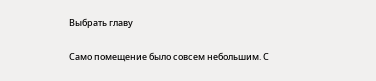Выбрать главу

Само помещение было совсем небольшим. С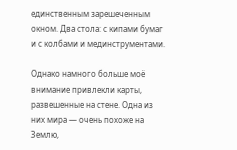единственным зарешеченным окном. Два стола: с кипами бумаг и с колбами и мединструментами.

Однако намного больше моё внимание привлекли карты, развешенные на стене. Одна из них мира — очень похоже на Землю,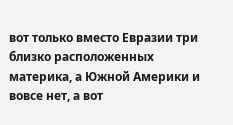вот только вместо Евразии три близко расположенных материка, а Южной Америки и вовсе нет, а вот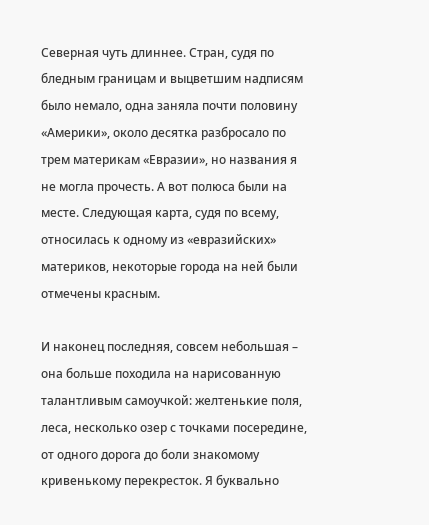Северная чуть длиннее. Стран, судя по бледным границам и выцветшим надписям было немало, одна заняла почти половину «Америки», около десятка разбросало по трем материкам «Евразии», но названия я не могла прочесть. А вот полюса были на месте. Следующая карта, судя по всему, относилась к одному из «евразийских» материков, некоторые города на ней были отмечены красным.

И наконец последняя, совсем небольшая – она больше походила на нарисованную талантливым самоучкой: желтенькие поля, леса, несколько озер с точками посередине, от одного дорога до боли знакомому кривенькому перекресток. Я буквально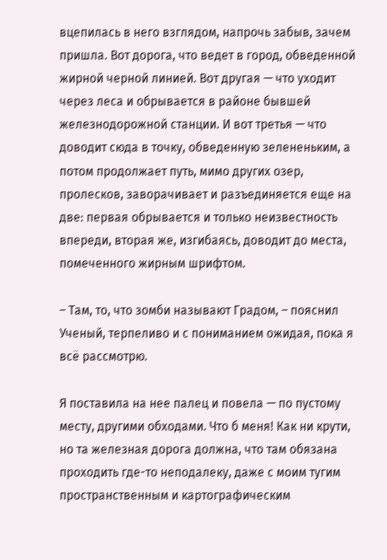вцепилась в него взглядом, напрочь забыв, зачем пришла. Вот дорога, что ведет в город, обведенной жирной черной линией. Вот другая — что уходит через леса и обрывается в районе бывшей железнодорожной станции. И вот третья — что доводит сюда в точку, обведенную зелененьким, а потом продолжает путь, мимо других озер, пролесков, заворачивает и разъединяется еще на две: первая обрывается и только неизвестность впереди, вторая же, изгибаясь, доводит до места, помеченного жирным шрифтом.

– Там, то, что зомби называют Градом, – пояснил Ученый, терпеливо и с пониманием ожидая, пока я всё рассмотрю.

Я поставила на нее палец и повела — по пустому месту, другими обходами. Что б меня! Как ни крути, но та железная дорога должна, что там обязана проходить где-то неподалеку, даже с моим тугим пространственным и картографическим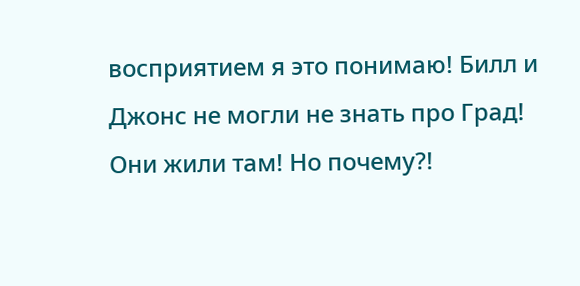восприятием я это понимаю! Билл и Джонс не могли не знать про Град! Они жили там! Но почему?!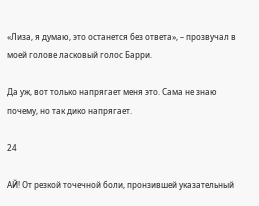«Лиза, я думаю, это останется без ответа», – прозвучал в моей голове ласковый голос Барри.

Да уж, вот только напрягает меня это. Сама не знаю почему, но так дико напрягает.

24

АЙ! От резкой точечной боли, пронзившей указательный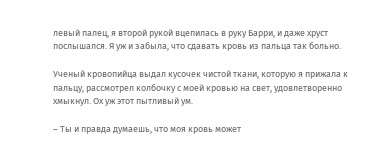левый палец, я второй рукой вцепилась в руку Барри, и даже хруст послышался. Я уж и забыла, что сдавать кровь из пальца так больно.

Ученый кровопийца выдал кусочек чистой ткани, которую я прижала к пальцу, рассмотрел колбочку с моей кровью на свет, удовлетворенно хмыкнул. Ох уж этот пытливый ум.

– Ты и правда думаешь, что моя кровь может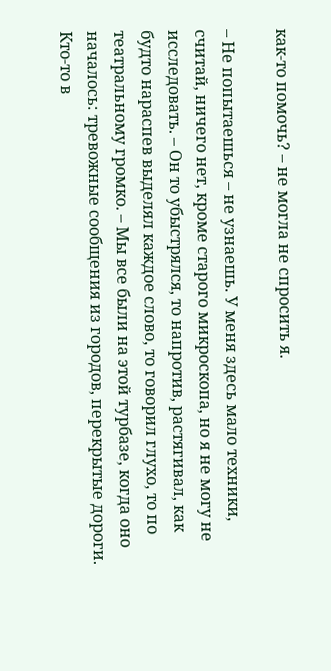как-то помочь? – не могла не спросить я.

– Не попытаешься – не узнаешь. У меня здесь мало техники, считай, ничего нет, кроме старого микроскопа, но я не могу не исследовать. – Он то убыстрялся, то напротив, растягивал, как будто нараспев выделял каждое слово, то говорил глухо, то по театральному громко. – Мы все были на этой турбазе, когда оно началось: тревожные сообщения из городов, перекрытые дороги. Кто-то в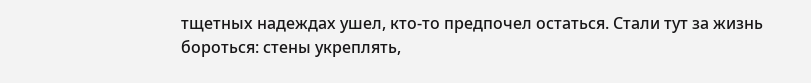тщетных надеждах ушел, кто-то предпочел остаться. Стали тут за жизнь бороться: стены укреплять,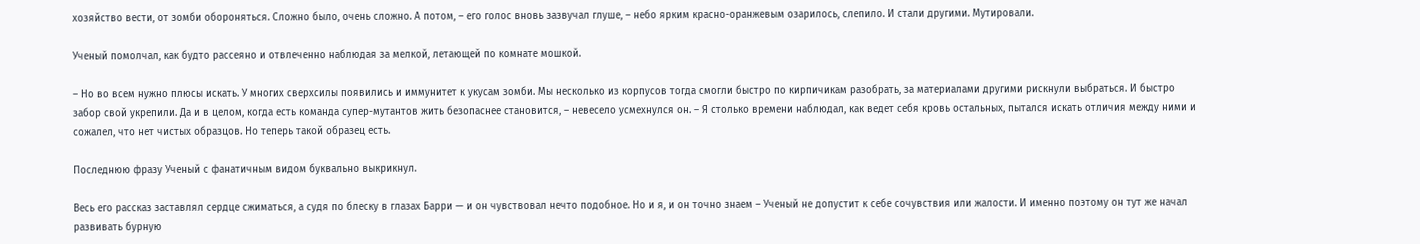хозяйство вести, от зомби обороняться. Сложно было, очень сложно. А потом, – его голос вновь зазвучал глуше, – небо ярким красно-оранжевым озарилось, слепило. И стали другими. Мутировали.

Ученый помолчал, как будто рассеяно и отвлеченно наблюдая за мелкой, летающей по комнате мошкой.

– Но во всем нужно плюсы искать. У многих сверхсилы появились и иммунитет к укусам зомби. Мы несколько из корпусов тогда смогли быстро по кирпичикам разобрать, за материалами другими рискнули выбраться. И быстро забор свой укрепили. Да и в целом, когда есть команда супер-мутантов жить безопаснее становится, – невесело усмехнулся он. – Я столько времени наблюдал, как ведет себя кровь остальных, пытался искать отличия между ними и сожалел, что нет чистых образцов. Но теперь такой образец есть.

Последнюю фразу Ученый с фанатичным видом буквально выкрикнул.

Весь его рассказ заставлял сердце сжиматься, а судя по блеску в глазах Барри — и он чувствовал нечто подобное. Но и я, и он точно знаем – Ученый не допустит к себе сочувствия или жалости. И именно поэтому он тут же начал развивать бурную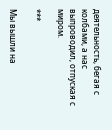деятельность, бегая с колбами, а нас выпроводил, отпуская с миром.

***

Мы вышли на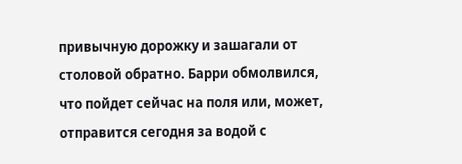привычную дорожку и зашагали от столовой обратно. Барри обмолвился, что пойдет сейчас на поля или, может, отправится сегодня за водой с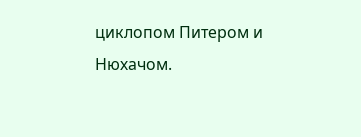циклопом Питером и Нюхачом.